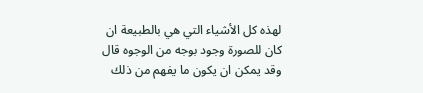لهذه كل الأشياء التي هي بالطبيعة ان كان للصورة وجود بوجه من الوجوه قال وقد يمكن ان يكون ما يفهم من ذلك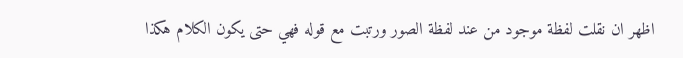اظهر ان نقلت لفظة موجود من عند لفظة الصور ورتبت مع قوله فهي حتى يكون الكلام هكذا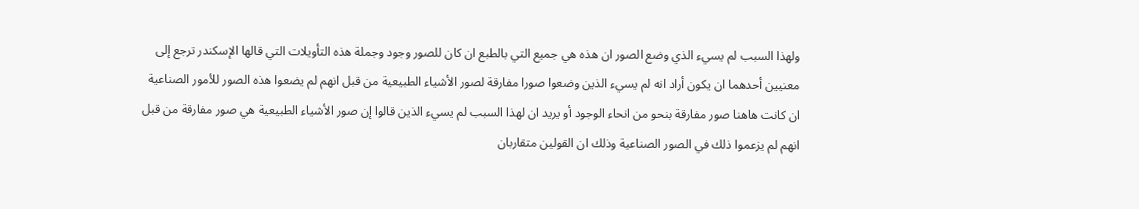ولهذا السبب لم يسيء الذي وضع الصور ان هذه هي جميع التي بالطبع ان كان للصور وجود وجملة هذه التأويلات التي قالها الإسكندر ترجع إلى معنيين أحدهما ان يكون أراد انه لم يسيء الذين وضعوا صورا مفارقة لصور الأشياء الطبيعية من قبل انهم لم يضعوا هذه الصور للأمور الصناعية ان كانت هاهنا صور مفارقة بنحو من انحاء الوجود أو يريد ان لهذا السبب لم يسيء الذين قالوا إن صور الأشياء الطبيعية هي صور مفارقة من قبل انهم لم يزعموا ذلك في الصور الصناعية وذلك ان القولين متقاربان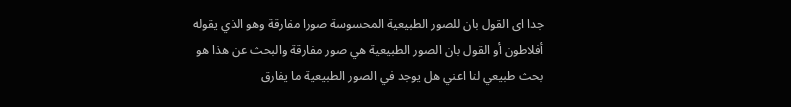جدا اى القول بان للصور الطبيعية المحسوسة صورا مفارقة وهو الذي يقوله أفلاطون أو القول بان الصور الطبيعية هي صور مفارقة والبحث عن هذا هو بحث طبيعي لنا اعني هل يوجد في الصور الطبيعية ما يفارق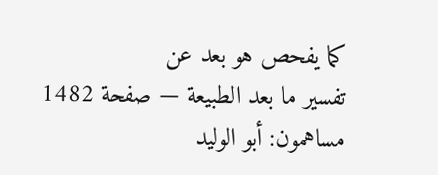كما يفحص هو بعد عن
تفسير ما بعد الطبيعة — صفحة 1482
مساهمون: أبو الوليد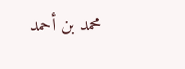محمد بن أحمد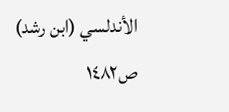الأندلسي (ابن رشد)
ص١٤٨٢